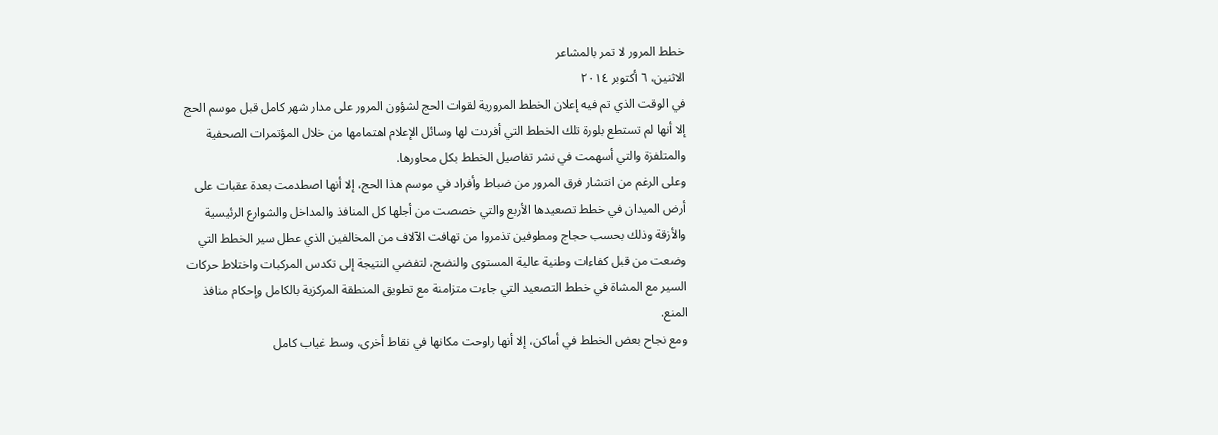خطط المرور لا تمر بالمشاعر
الاثنين، ٦ أكتوبر ٢٠١٤
في الوقت الذي تم فيه إعلان الخطط المرورية لقوات الحج لشؤون المرور على مدار شهر كامل قبل موسم الحج إلا أنها لم تستطع بلورة تلك الخطط التي أفردت لها وسائل الإعلام اهتمامها من خلال المؤتمرات الصحفية والمتلفزة والتي أسهمت في نشر تفاصيل الخطط بكل محاورها.
وعلى الرغم من انتشار فرق المرور من ضباط وأفراد في موسم هذا الحج، إلا أنها اصطدمت بعدة عقبات على أرض الميدان في خطط تصعيدها الأربع والتي خصصت من أجلها كل المنافذ والمداخل والشوارع الرئيسية والأزقة وذلك بحسب حجاج ومطوفين تذمروا من تهافت الآلاف من المخالفين الذي عطل سير الخطط التي وضعت من قبل كفاءات وطنية عالية المستوى والنضج، لتفضي النتيجة إلى تكدس المركبات واختلاط حركات السير مع المشاة في خطط التصعيد التي جاءت متزامنة مع تطويق المنطقة المركزية بالكامل وإحكام منافذ المنع.
ومع نجاح بعض الخطط في أماكن، إلا أنها راوحت مكانها في نقاط أخرى، وسط غياب كامل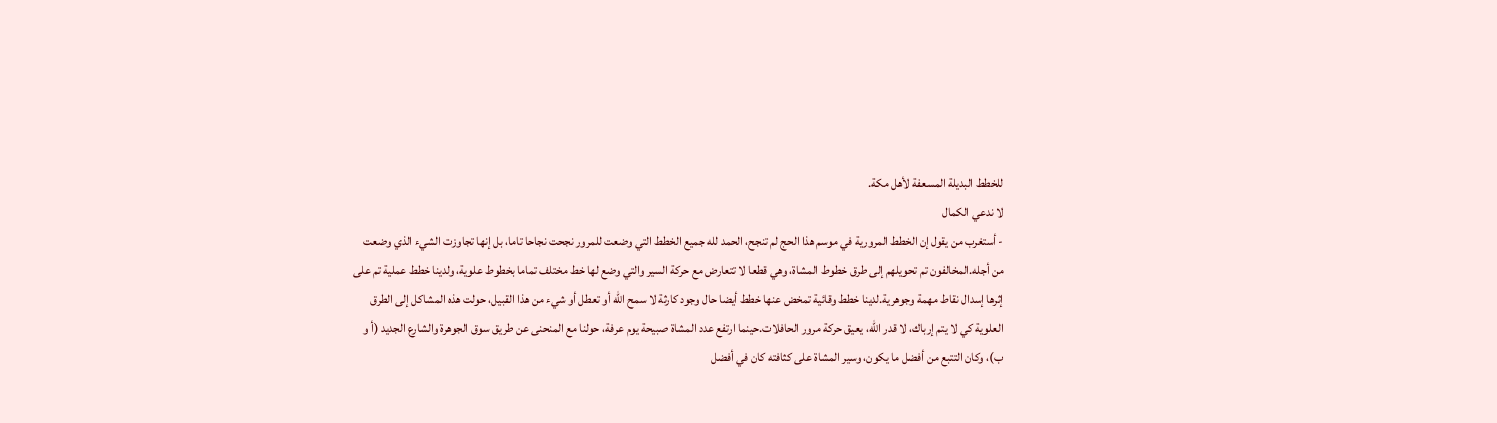للخطط البديلة المسعفة لأهل مكة.
لا ندعي الكمال
- أستغرب من يقول إن الخطط المرورية في موسم هذا الحج لم تنجح، الحمد لله جميع الخطط التي وضعت للمرور نجحت نجاحا تاما، بل إنها تجاوزت الشيء الذي وضعت من أجله.المخالفون تم تحويلهم إلى طرق خطوط المشاة، وهي قطعا لا تتعارض مع حركة السير والتي وضع لها خط مختلف تماما بخطوط علوية، ولدينا خطط عملية تم على إثرها إسدال نقاط مهمة وجوهرية.لدينا خطط وقائية تمخض عنها خطط أيضا حال وجود كارثة لا سمح الله أو تعطل أو شيء من هذا القبيل، حولت هذه المشاكل إلى الطرق العلوية كي لا يتم إرباك، لا قدر الله، يعيق حركة مرور الحافلات.حينما ارتفع عدد المشاة صبيحة يوم عرفة، حولنا مع المنحنى عن طريق سوق الجوهرة والشارع الجديد (أ و ب)، وكان التتبع من أفضل ما يكون، وسير المشاة على كثافته كان في أفضل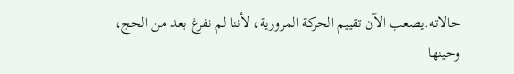حالاته.يصعب الآن تقييم الحركة المرورية، لأننا لم نفرغ بعد من الحج، وحينها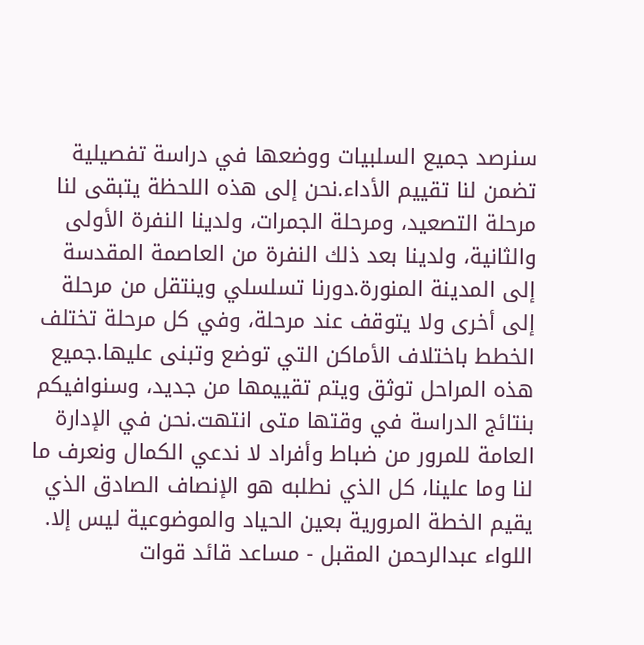سنرصد جميع السلبيات ووضعها في دراسة تفصيلية تضمن لنا تقييم الأداء.نحن إلى هذه اللحظة يتبقى لنا مرحلة التصعيد، ومرحلة الجمرات، ولدينا النفرة الأولى والثانية، ولدينا بعد ذلك النفرة من العاصمة المقدسة إلى المدينة المنورة.دورنا تسلسلي وينتقل من مرحلة إلى أخرى ولا يتوقف عند مرحلة، وفي كل مرحلة تختلف الخطط باختلاف الأماكن التي توضع وتبنى عليها.جميع هذه المراحل توثق ويتم تقييمها من جديد، وسنوافيكم بنتائج الدراسة في وقتها متى انتهت.نحن في الإدارة العامة للمرور من ضباط وأفراد لا ندعي الكمال ونعرف ما لنا وما علينا، كل الذي نطلبه هو الإنصاف الصادق الذي يقيم الخطة المرورية بعين الحياد والموضوعية ليس إلا.
اللواء عبدالرحمن المقبل - مساعد قائد قوات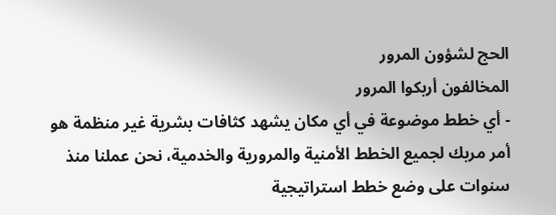الحج لشؤون المرور
المخالفون أربكوا المرور
- أي خطط موضوعة في أي مكان يشهد كثافات بشرية غير منظمة هو أمر مربك لجميع الخطط الأمنية والمرورية والخدمية، نحن عملنا منذ سنوات على وضع خطط استراتيجية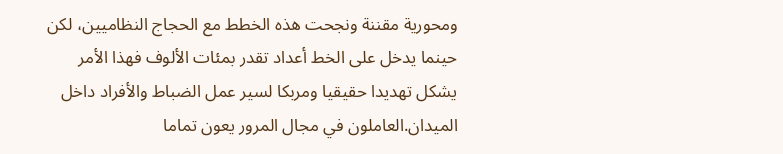ومحورية مقننة ونجحت هذه الخطط مع الحجاج النظاميين، لكن حينما يدخل على الخط أعداد تقدر بمئات الألوف فهذا الأمر يشكل تهديدا حقيقيا ومربكا لسير عمل الضباط والأفراد داخل الميدان.العاملون في مجال المرور يعون تماما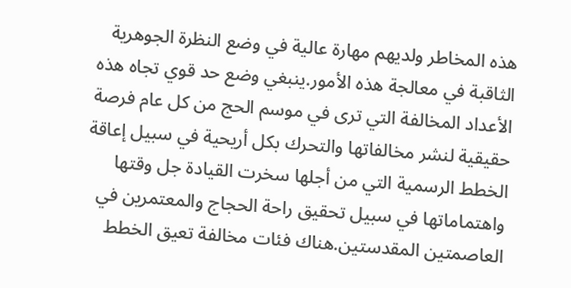هذه المخاطر ولديهم مهارة عالية في وضع النظرة الجوهرية الثاقبة في معالجة هذه الأمور.ينبغي وضع حد قوي تجاه هذه الأعداد المخالفة التي ترى في موسم الحج من كل عام فرصة حقيقية لنشر مخالفاتها والتحرك بكل أريحية في سبيل إعاقة الخطط الرسمية التي من أجلها سخرت القيادة جل وقتها واهتماماتها في سبيل تحقيق راحة الحجاج والمعتمرين في العاصمتين المقدستين.هناك فئات مخالفة تعيق الخطط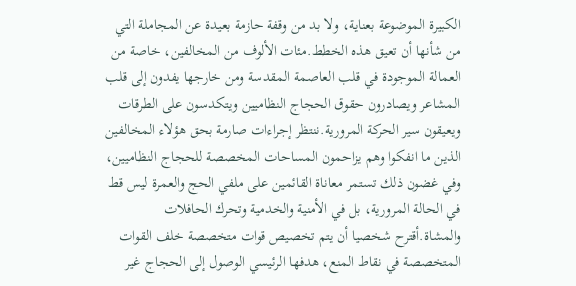الكبيرة الموضوعة بعناية، ولا بد من وقفة حازمة بعيدة عن المجاملة التي من شأنها أن تعيق هذه الخطط.مئات الألوف من المخالفين، خاصة من العمالة الموجودة في قلب العاصمة المقدسة ومن خارجها يفدون إلى قلب المشاعر ويصادرون حقوق الحجاج النظاميين ويتكدسون على الطرقات ويعيقون سير الحركة المرورية.ننتظر إجراءات صارمة بحق هؤلاء المخالفين الذين ما انفكوا وهم يزاحمون المساحات المخصصة للحجاج النظاميين، وفي غضون ذلك تستمر معاناة القائمين على ملفي الحج والعمرة ليس قط في الحالة المرورية، بل في الأمنية والخدمية وتحرك الحافلات والمشاة.أقترح شخصيا أن يتم تخصيص قوات متخصصة خلف القوات المتخصصة في نقاط المنع، هدفها الرئيسي الوصول إلى الحجاج غير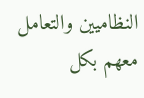النظاميين والتعامل معهم بكل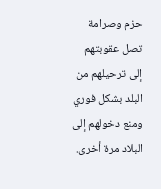حزم وصرامة تصل عقوبتهم إلى ترحيلهم من البلد بشكل فوري ومنع دخولهم إلى البلاد مرة أخرى.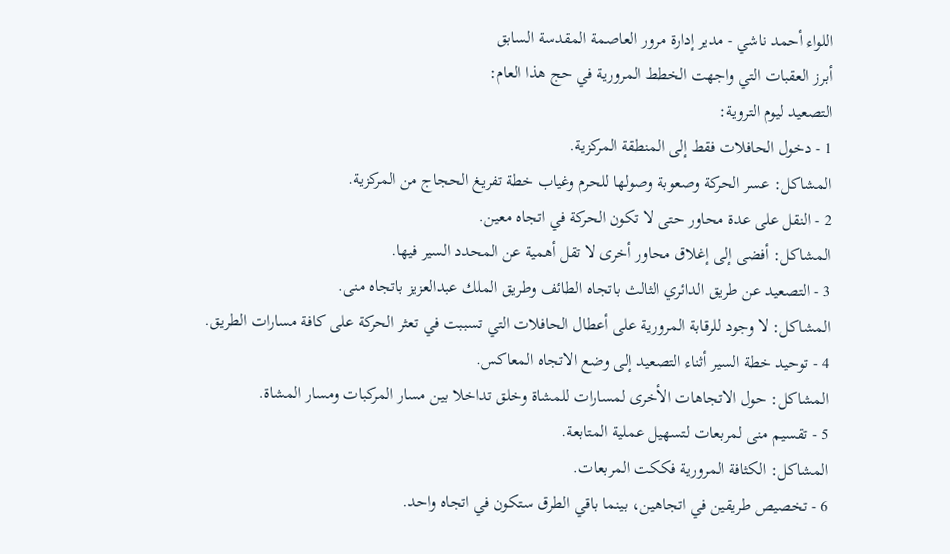اللواء أحمد ناشي - مدير إدارة مرور العاصمة المقدسة السابق
أبرز العقبات التي واجهت الخطط المرورية في حج هذا العام:
التصعيد ليوم التروية:
1 - دخول الحافلات فقط إلى المنطقة المركزية.
المشاكل: عسر الحركة وصعوبة وصولها للحرم وغياب خطة تفريغ الحجاج من المركزية.
2 - النقل على عدة محاور حتى لا تكون الحركة في اتجاه معين.
المشاكل: أفضى إلى إغلاق محاور أخرى لا تقل أهمية عن المحدد السير فيها.
3 - التصعيد عن طريق الدائري الثالث باتجاه الطائف وطريق الملك عبدالعزيز باتجاه منى.
المشاكل: لا وجود للرقابة المرورية على أعطال الحافلات التي تسببت في تعثر الحركة على كافة مسارات الطريق.
4 - توحيد خطة السير أثناء التصعيد إلى وضع الاتجاه المعاكس.
المشاكل: حول الاتجاهات الأخرى لمسارات للمشاة وخلق تداخلا بين مسار المركبات ومسار المشاة.
5 - تقسيم منى لمربعات لتسهيل عملية المتابعة.
المشاكل: الكثافة المرورية فككت المربعات.
6 - تخصيص طريقين في اتجاهين، بينما باقي الطرق ستكون في اتجاه واحد.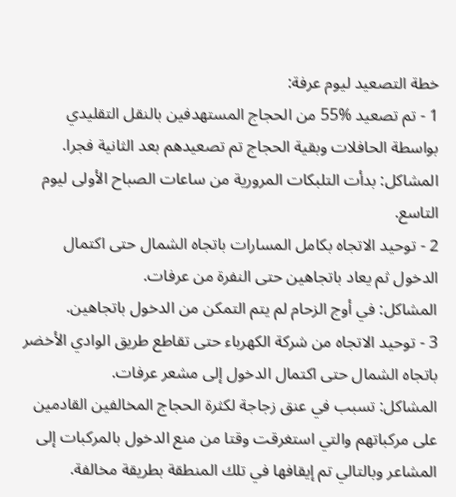خطة التصعيد ليوم عرفة:
1 - تم تصعيد %55 من الحجاج المستهدفين بالنقل التقليدي بواسطة الحافلات وبقية الحجاج تم تصعيدهم بعد الثانية فجرا.
المشاكل: بدأت التلبكات المرورية من ساعات الصباح الأولى ليوم التاسع.
2 - توحيد الاتجاه بكامل المسارات باتجاه الشمال حتى اكتمال الدخول ثم يعاد باتجاهين حتى النفرة من عرفات.
المشاكل: في أوج الزحام لم يتم التمكن من الدخول باتجاهين.
3 - توحيد الاتجاه من شركة الكهرباء حتى تقاطع طريق الوادي الأخضر باتجاه الشمال حتى اكتمال الدخول إلى مشعر عرفات.
المشاكل: تسبب في عنق زجاجة لكثرة الحجاج المخالفين القادمين على مركباتهم والتي استغرقت وقتا من منع الدخول بالمركبات إلى المشاعر وبالتالي تم إيقافها في تلك المنطقة بطريقة مخالفة.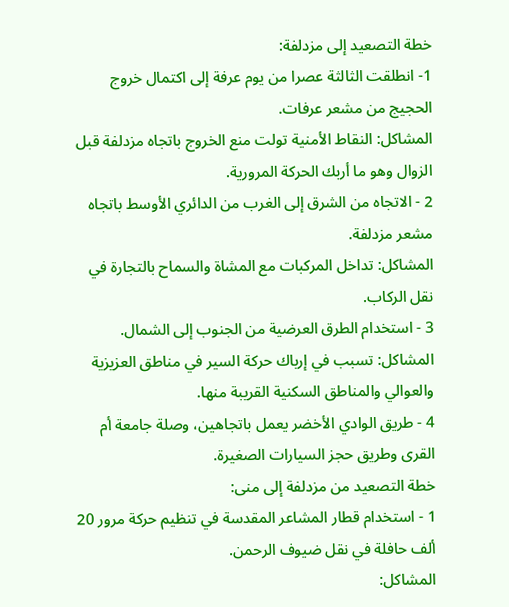خطة التصعيد إلى مزدلفة:
1- انطلقت الثالثة عصرا من يوم عرفة إلى اكتمال خروج الحجيج من مشعر عرفات.
المشاكل: النقاط الأمنية تولت منع الخروج باتجاه مزدلفة قبل الزوال وهو ما أربك الحركة المرورية.
2 - الاتجاه من الشرق إلى الغرب من الدائري الأوسط باتجاه مشعر مزدلفة.
المشاكل: تداخل المركبات مع المشاة والسماح بالتجارة في نقل الركاب.
3 - استخدام الطرق العرضية من الجنوب إلى الشمال.
المشاكل: تسبب في إرباك حركة السير في مناطق العزيزية والعوالي والمناطق السكنية القريبة منها.
4 - طريق الوادي الأخضر يعمل باتجاهين، وصلة جامعة أم القرى وطريق حجز السيارات الصغيرة.
خطة التصعيد من مزدلفة إلى منى:
1 - استخدام قطار المشاعر المقدسة في تنظيم حركة مرور 20 ألف حافلة في نقل ضيوف الرحمن.
المشاكل: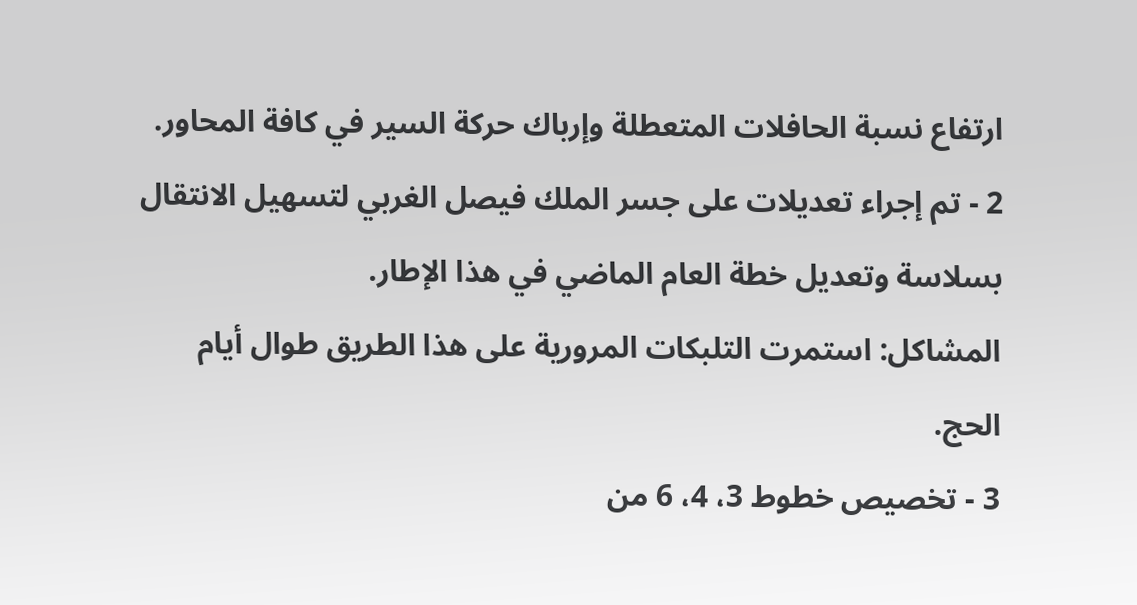ارتفاع نسبة الحافلات المتعطلة وإرباك حركة السير في كافة المحاور.
2 - تم إجراء تعديلات على جسر الملك فيصل الغربي لتسهيل الانتقال بسلاسة وتعديل خطة العام الماضي في هذا الإطار.
المشاكل: استمرت التلبكات المرورية على هذا الطريق طوال أيام الحج.
3 - تخصيص خطوط 3، 4، 6 من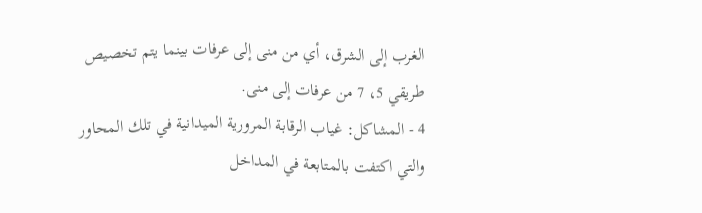الغرب إلى الشرق، أي من منى إلى عرفات بينما يتم تخصيص طريقي 5، 7 من عرفات إلى منى.
4 - المشاكل: غياب الرقابة المرورية الميدانية في تلك المحاور والتي اكتفت بالمتابعة في المداخل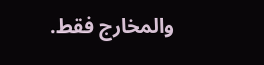والمخارج فقط.